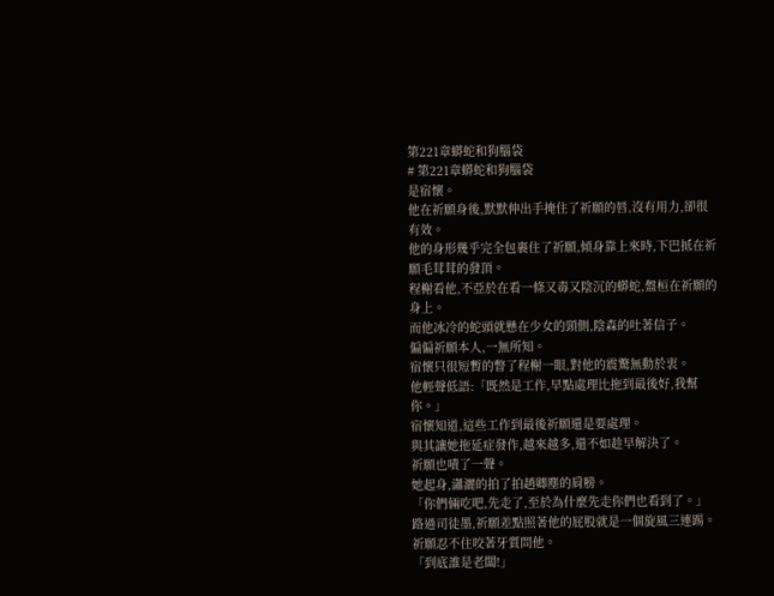第221章蟒蛇和狗腦袋
# 第221章蟒蛇和狗腦袋
是宿懷。
他在祈願身後,默默伸出手掩住了祈願的唇,沒有用力,卻很有效。
他的身形幾乎完全包裹住了祈願,傾身靠上來時,下巴抵在祈願毛茸茸的發頂。
程榭看他,不亞於在看一條又毒又陰沉的蟒蛇,盤桓在祈願的身上。
而他冰冷的蛇頭就懸在少女的頸側,陰森的吐著信子。
偏偏祈願本人,一無所知。
宿懷只很短暫的瞥了程榭一眼,對他的震驚無動於衷。
他輕聲低語:「既然是工作,早點處理比拖到最後好,我幫你。」
宿懷知道,這些工作到最後祈願還是要處理。
與其讓她拖延症發作,越來越多,還不如趁早解決了。
祈願也嘖了一聲。
她起身,瀟灑的拍了拍趙卿塵的肩膀。
「你們倆吃吧,先走了,至於為什麼先走你們也看到了。」
路過司徒墨,祈願差點照著他的屁股就是一個旋風三連踢。
祈願忍不住咬著牙質問他。
「到底誰是老闆!」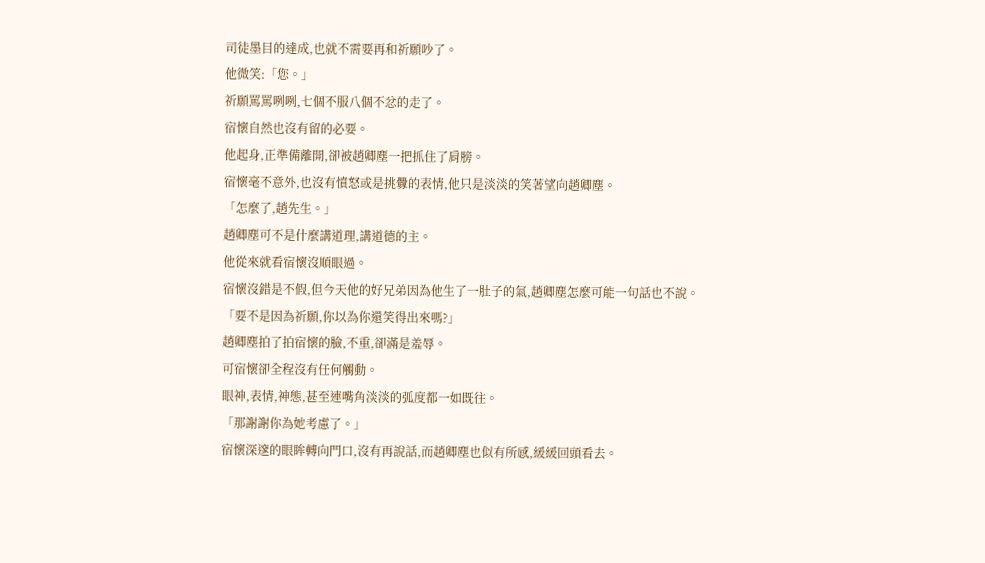司徒墨目的達成,也就不需要再和祈願吵了。
他微笑:「您。」
祈願罵罵咧咧,七個不服八個不忿的走了。
宿懷自然也沒有留的必要。
他起身,正準備離開,卻被趙卿塵一把抓住了肩膀。
宿懷毫不意外,也沒有憤怒或是挑釁的表情,他只是淡淡的笑著望向趙卿塵。
「怎麼了,趙先生。」
趙卿塵可不是什麼講道理,講道德的主。
他從來就看宿懷沒順眼過。
宿懷沒錯是不假,但今天他的好兄弟因為他生了一肚子的氣,趙卿塵怎麼可能一句話也不說。
「要不是因為祈願,你以為你還笑得出來嗎?」
趙卿塵拍了拍宿懷的臉,不重,卻滿是羞辱。
可宿懷卻全程沒有任何觸動。
眼神,表情,神態,甚至連嘴角淡淡的弧度都一如既往。
「那謝謝你為她考慮了。」
宿懷深邃的眼眸轉向門口,沒有再說話,而趙卿塵也似有所感,緩緩回頭看去。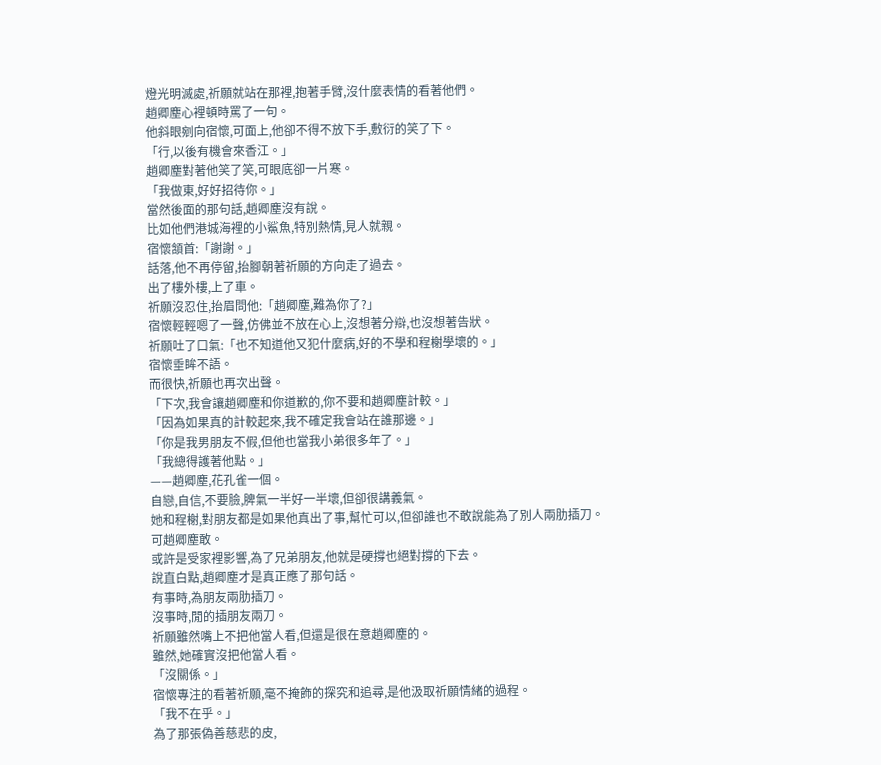燈光明滅處,祈願就站在那裡,抱著手臂,沒什麼表情的看著他們。
趙卿塵心裡頓時罵了一句。
他斜眼剜向宿懷,可面上,他卻不得不放下手,敷衍的笑了下。
「行,以後有機會來香江。」
趙卿塵對著他笑了笑,可眼底卻一片寒。
「我做東,好好招待你。」
當然後面的那句話,趙卿塵沒有說。
比如他們港城海裡的小鯊魚,特別熱情,見人就親。
宿懷頷首:「謝謝。」
話落,他不再停留,抬腳朝著祈願的方向走了過去。
出了樓外樓,上了車。
祈願沒忍住,抬眉問他:「趙卿塵,難為你了?」
宿懷輕輕嗯了一聲,仿佛並不放在心上,沒想著分辯,也沒想著告狀。
祈願吐了口氣:「也不知道他又犯什麼病,好的不學和程榭學壞的。」
宿懷垂眸不語。
而很快,祈願也再次出聲。
「下次,我會讓趙卿塵和你道歉的,你不要和趙卿塵計較。」
「因為如果真的計較起來,我不確定我會站在誰那邊。」
「你是我男朋友不假,但他也當我小弟很多年了。」
「我總得護著他點。」
——趙卿塵,花孔雀一個。
自戀,自信,不要臉,脾氣一半好一半壞,但卻很講義氣。
她和程榭,對朋友都是如果他真出了事,幫忙可以,但卻誰也不敢說能為了別人兩肋插刀。
可趙卿塵敢。
或許是受家裡影響,為了兄弟朋友,他就是硬撐也絕對撐的下去。
說直白點,趙卿塵才是真正應了那句話。
有事時,為朋友兩肋插刀。
沒事時,閒的插朋友兩刀。
祈願雖然嘴上不把他當人看,但還是很在意趙卿塵的。
雖然,她確實沒把他當人看。
「沒關係。」
宿懷專注的看著祈願,毫不掩飾的探究和追尋,是他汲取祈願情緒的過程。
「我不在乎。」
為了那張偽善慈悲的皮,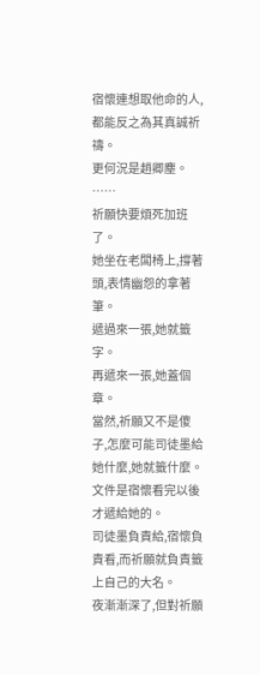宿懷連想取他命的人,都能反之為其真誠祈禱。
更何況是趙卿塵。
……
祈願快要煩死加班了。
她坐在老闆椅上,撐著頭,表情幽怨的拿著筆。
遞過來一張,她就籤字。
再遞來一張,她蓋個章。
當然,祈願又不是傻子,怎麼可能司徒墨給她什麼,她就籤什麼。
文件是宿懷看完以後才遞給她的。
司徒墨負責給,宿懷負責看,而祈願就負責籤上自己的大名。
夜漸漸深了,但對祈願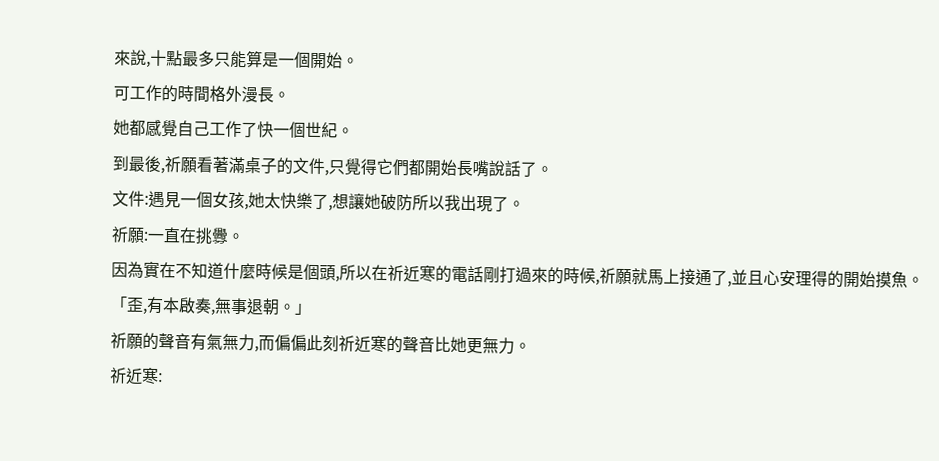來說,十點最多只能算是一個開始。
可工作的時間格外漫長。
她都感覺自己工作了快一個世紀。
到最後,祈願看著滿桌子的文件,只覺得它們都開始長嘴說話了。
文件:遇見一個女孩,她太快樂了,想讓她破防所以我出現了。
祈願:一直在挑釁。
因為實在不知道什麼時候是個頭,所以在祈近寒的電話剛打過來的時候,祈願就馬上接通了,並且心安理得的開始摸魚。
「歪,有本啟奏,無事退朝。」
祈願的聲音有氣無力,而偏偏此刻祈近寒的聲音比她更無力。
祈近寒: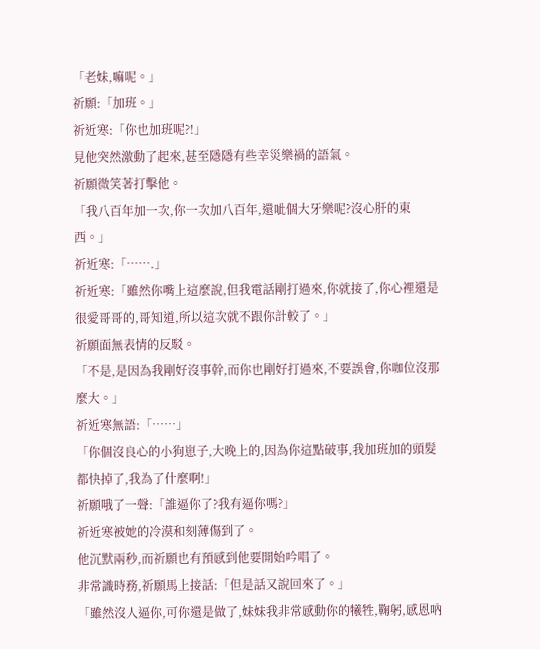「老妹,嘛呢。」
祈願:「加班。」
祈近寒:「你也加班呢?!」
見他突然激動了起來,甚至隱隱有些幸災樂禍的語氣。
祈願微笑著打擊他。
「我八百年加一次,你一次加八百年,還呲個大牙樂呢?沒心肝的東西。」
祈近寒:「…….」
祈近寒:「雖然你嘴上這麼說,但我電話剛打過來,你就接了,你心裡還是很愛哥哥的,哥知道,所以這次就不跟你計較了。」
祈願面無表情的反駁。
「不是,是因為我剛好沒事幹,而你也剛好打過來,不要誤會,你咖位沒那麼大。」
祈近寒無語:「……」
「你個沒良心的小狗崽子,大晚上的,因為你這點破事,我加班加的頭髮都快掉了,我為了什麼啊!」
祈願哦了一聲:「誰逼你了?我有逼你嗎?」
祈近寒被她的冷漠和刻薄傷到了。
他沉默兩秒,而祈願也有預感到他要開始吟唱了。
非常識時務,祈願馬上接話:「但是話又說回來了。」
「雖然沒人逼你,可你還是做了,妹妹我非常感動你的犧牲,鞠躬,感恩吶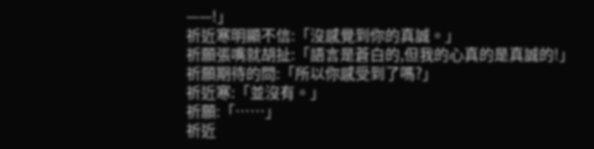——!」
祈近寒明顯不信:「沒感覺到你的真誠。」
祈願張嘴就胡扯:「語言是蒼白的,但我的心真的是真誠的!」
祈願期待的問:「所以你感受到了嗎?」
祈近寒:「並沒有。」
祈願:「……」
祈近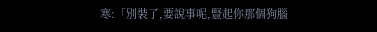寒:「別裝了,要說事呢,豎起你那個狗腦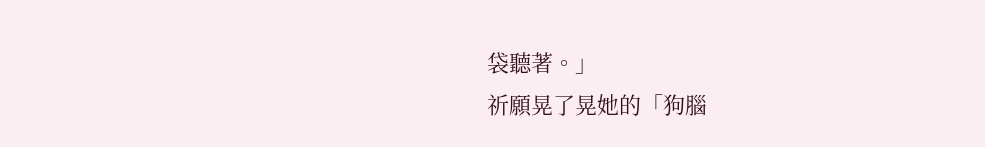袋聽著。」
祈願晃了晃她的「狗腦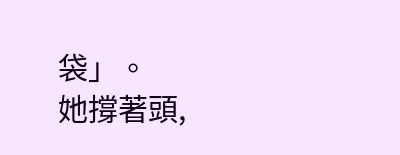袋」。
她撐著頭,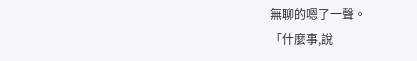無聊的嗯了一聲。
「什麼事,說